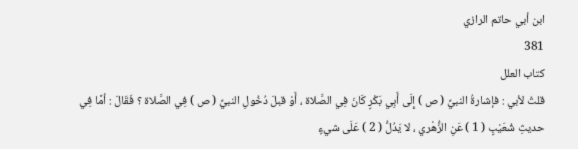ابن أبي حاتم الرازي
381
كتاب العلل
قلتُ لأبي : فإشارةُ النبيِّ ( ص ) إِلَى أَبِي بَكْرٍ كَانَ فِي الصَّلاة ، أَوْ قبلَ دُخُولِ النبيِّ ( ص ) فِي الصَّلاة ؟ فَقَالَ : أمَّا فِي حديثِ شُعَيْبٍ ( 1 ) عَنِ الزُّهْري ، لا يَدُلُّ ( 2 ) عَلَى شيءٍ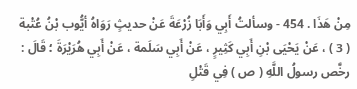مِنْ هَذَا . 454 - وسألتُ أَبِي وَأَبَا زُرْعَةَ عَنْ حديثٍ رَوَاهُ أيُّوب بْنُ عُتْبة ( 3 ) ، عَنْ يَحْيَى بْنِ أَبِي كَثِيرٍ ، عَنْ أَبِي سَلَمة ، عَنْ أَبِي هُرَيْرَةَ ؛ قَالَ : رخَّص رسولُ اللَّهِ ( ص ) فِي قَتْلِ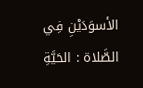الأسوَدَيْنِ فِي الصَّلاة : الحَيَّةِ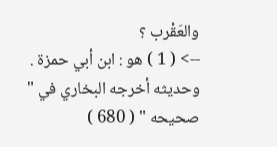والعَقْرب ؟
--> ( 1 ) هو : ابن أبي حمزة . وحديثه أخرجه البخاري في " صحيحه " ( 680 )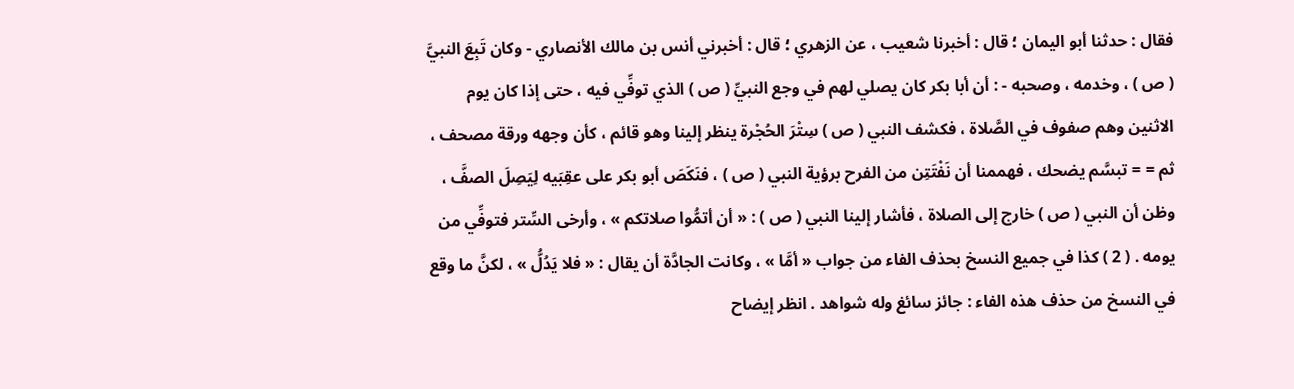فقال : حدثنا أبو اليمان ؛ قال : أخبرنا شعيب ، عن الزهري ؛ قال : أخبرني أنس بن مالك الأنصاري - وكان تَبِعَ النبيَّ ( ص ) ، وخدمه ، وصحبه - : أن أبا بكر كان يصلي لهم في وجع النبيِّ ( ص ) الذي توفِّي فيه ، حتى إذا كان يوم الاثنين وهم صفوف في الصَّلاة ، فكشف النبي ( ص ) سِتْرَ الحُجْرة ينظر إلينا وهو قائم ، كأن وجهه ورقة مصحف ، ثم = = تبسَّم يضحك ، فهممنا أن نَفْتَتِن من الفرح برؤية النبي ( ص ) ، فنَكَصَ أبو بكر على عقِبَيه لِيَصِلَ الصفَّ ، وظن أن النبي ( ص ) خارج إلى الصلاة ، فأشار إلينا النبي ( ص ) : « أن أتمُّوا صلاتكم » ، وأرخى السِّتر فتوفِّي من يومه . ( 2 ) كذا في جميع النسخ بحذف الفاء من جواب « أمَّا » ، وكانت الجادَّة أن يقال : « فلا يَدُلُّ » ، لكنَّ ما وقع في النسخ من حذف هذه الفاء : جائز سائغ وله شواهد . انظر إيضاح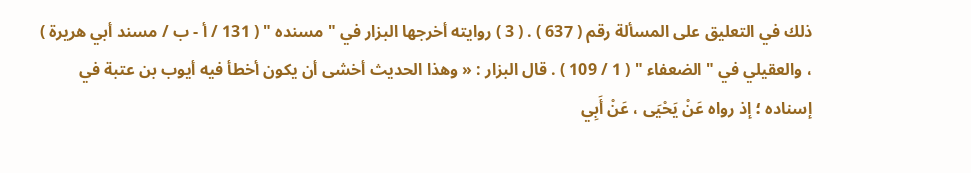ذلك في التعليق على المسألة رقم ( 637 ) . ( 3 ) روايته أخرجها البزار في " مسنده " ( 131 / أ - ب / مسند أبي هريرة ) ، والعقيلي في " الضعفاء " ( 1 / 109 ) . قال البزار : « وهذا الحديث أخشى أن يكون أخطأ فيه أيوب بن عتبة في إسناده ؛ إذ رواه عَنْ يَحْيَى ، عَنْ أَبِي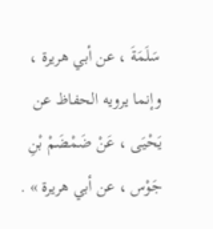سَلَمَةَ ، عن أبي هريرة ، وإنما يرويه الحفاظ عن يَحْيَى ، عَنْ ضَمْضَمْ بْنِ جَوْس ، عن أبي هريرة » .